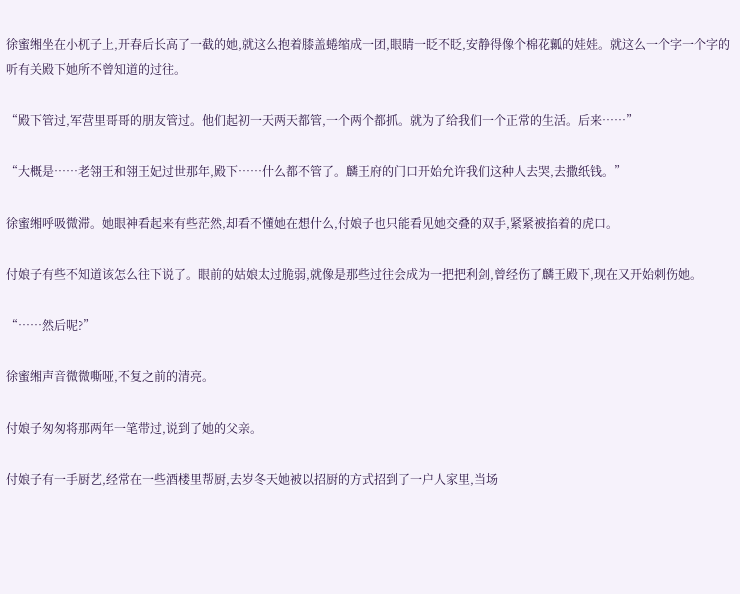徐蜜缃坐在小杌子上,开春后长高了一截的她,就这么抱着膝盖蜷缩成一团,眼睛一眨不眨,安静得像个棉花瓤的娃娃。就这么一个字一个字的听有关殿下她所不曾知道的过往。

“殿下管过,军营里哥哥的朋友管过。他们起初一天两天都管,一个两个都抓。就为了给我们一个正常的生活。后来……”

“大概是……老翎王和翎王妃过世那年,殿下……什么都不管了。麟王府的门口开始允许我们这种人去哭,去撒纸钱。”

徐蜜缃呼吸微滞。她眼神看起来有些茫然,却看不懂她在想什么,付娘子也只能看见她交叠的双手,紧紧被掐着的虎口。

付娘子有些不知道该怎么往下说了。眼前的姑娘太过脆弱,就像是那些过往会成为一把把利剑,曾经伤了麟王殿下,现在又开始刺伤她。

“……然后呢?”

徐蜜缃声音微微嘶哑,不复之前的清亮。

付娘子匆匆将那两年一笔带过,说到了她的父亲。

付娘子有一手厨艺,经常在一些酒楼里帮厨,去岁冬天她被以招厨的方式招到了一户人家里,当场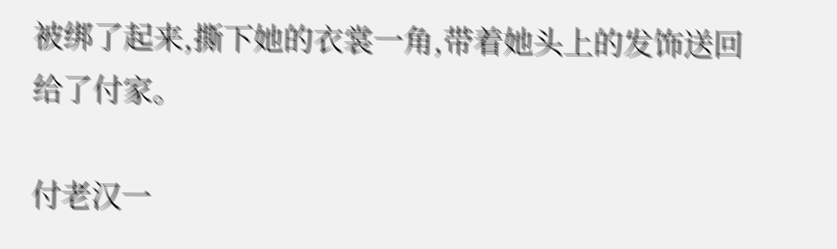被绑了起来,撕下她的衣裳一角,带着她头上的发饰送回给了付家。

付老汉一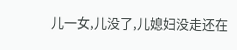儿一女,儿没了,儿媳妇没走还在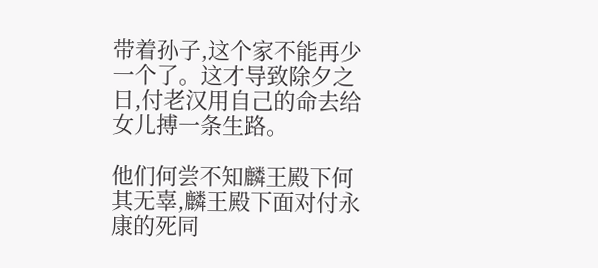带着孙子,这个家不能再少一个了。这才导致除夕之日,付老汉用自己的命去给女儿搏一条生路。

他们何尝不知麟王殿下何其无辜,麟王殿下面对付永康的死同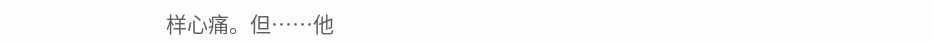样心痛。但……他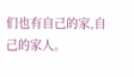们也有自己的家,自己的家人。